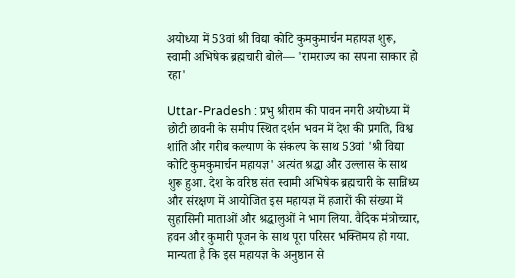अयोध्या में 53वां श्री विद्या कोटि कुमकुमार्चन महायज्ञ शुरू, स्वामी अभिषेक ब्रह्मचारी बोले— 'रामराज्य का सपना साकार हो रहा'

Uttar-Pradesh : प्रभु श्रीराम की पावन नगरी अयोध्या में छोटी छावनी के समीप स्थित दर्शन भवन में देश की प्रगति, विश्व शांति और गरीब कल्याण के संकल्प के साथ 53वां 'श्री विद्या कोटि कुमकुमार्चन महायज्ञ' अत्यंत श्रद्धा और उल्लास के साथ शुरू हुआ. देश के वरिष्ठ संत स्वामी अभिषेक ब्रह्मचारी के सान्निध्य और संरक्षण में आयोजित इस महायज्ञ में हजारों की संख्या में सुहासिनी माताओं और श्रद्धालुओं ने भाग लिया. वैदिक मंत्रोच्चार, हवन और कुमारी पूजन के साथ पूरा परिसर भक्तिमय हो गया. मान्यता है कि इस महायज्ञ के अनुष्ठान से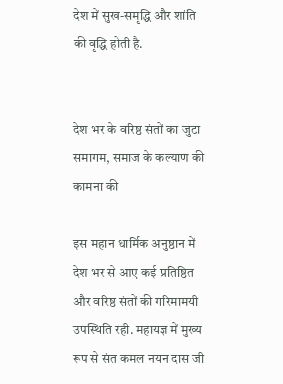देश में सुख-समृद्धि और शांति की वृद्धि होती है.


देश भर के वरिष्ठ संतों का जुटा समागम, समाज के कल्याण की कामना की

इस महान धार्मिक अनुष्ठान में देश भर से आए कई प्रतिष्ठित और वरिष्ठ संतों की गरिमामयी उपस्थिति रही. महायज्ञ में मुख्य रूप से संत कमल नयन दास जी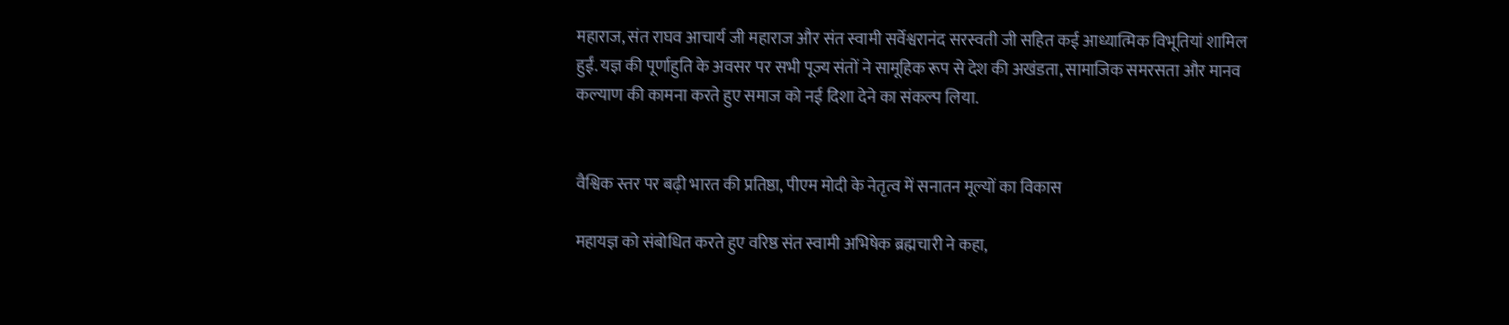महाराज, संत राघव आचार्य जी महाराज और संत स्वामी सर्वेश्वरानंद सरस्वती जी सहित कई आध्यात्मिक विभूतियां शामिल हुईं. यज्ञ की पूर्णाहुति के अवसर पर सभी पूज्य संतों ने सामूहिक रूप से देश की अखंडता, सामाजिक समरसता और मानव कल्याण की कामना करते हुए समाज को नई दिशा देने का संकल्प लिया.


वैश्विक स्तर पर बढ़ी भारत की प्रतिष्ठा, पीएम मोदी के नेतृत्व में सनातन मूल्यों का विकास

महायज्ञ को संबोधित करते हुए वरिष्ठ संत स्वामी अभिषेक ब्रह्मचारी ने कहा,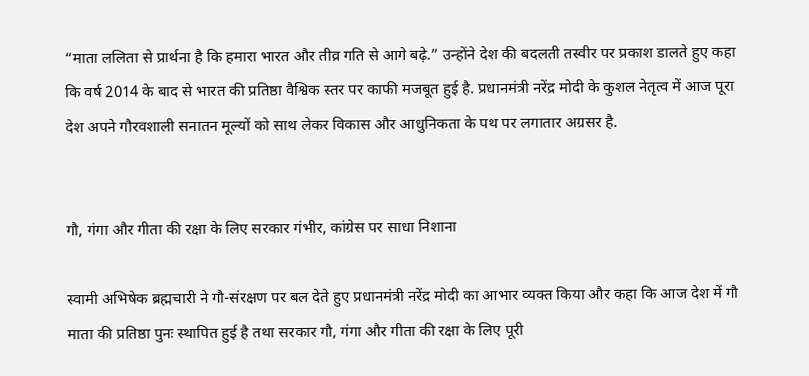“माता ललिता से प्रार्थना है कि हमारा भारत और तीव्र गति से आगे बढ़े.” उन्होंने देश की बदलती तस्वीर पर प्रकाश डालते हुए कहा कि वर्ष 2014 के बाद से भारत की प्रतिष्ठा वैश्विक स्तर पर काफी मजबूत हुई है. प्रधानमंत्री नरेंद्र मोदी के कुशल नेतृत्व में आज पूरा देश अपने गौरवशाली सनातन मूल्यों को साथ लेकर विकास और आधुनिकता के पथ पर लगातार अग्रसर है.


गौ, गंगा और गीता की रक्षा के लिए सरकार गंभीर, कांग्रेस पर साधा निशाना

स्वामी अभिषेक ब्रह्मचारी ने गौ-संरक्षण पर बल देते हुए प्रधानमंत्री नरेंद्र मोदी का आभार व्यक्त किया और कहा कि आज देश में गौ माता की प्रतिष्ठा पुनः स्थापित हुई है तथा सरकार गौ, गंगा और गीता की रक्षा के लिए पूरी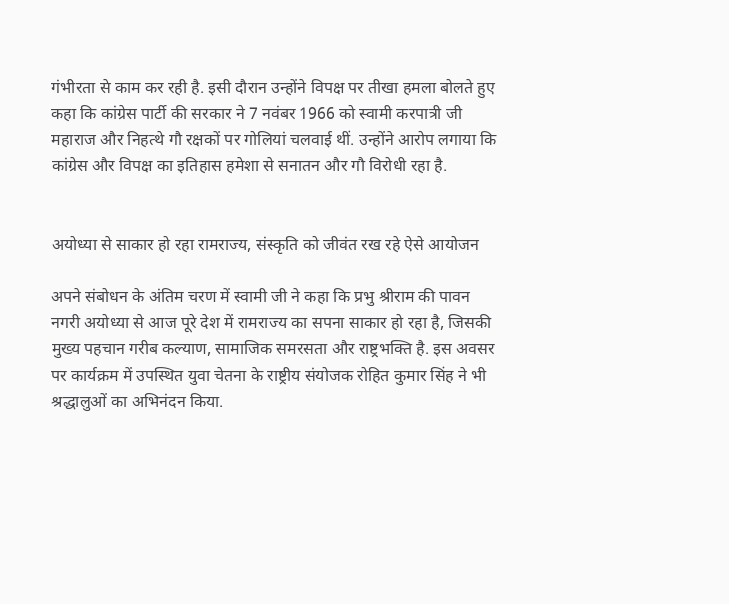गंभीरता से काम कर रही है. इसी दौरान उन्होंने विपक्ष पर तीखा हमला बोलते हुए कहा कि कांग्रेस पार्टी की सरकार ने 7 नवंबर 1966 को स्वामी करपात्री जी महाराज और निहत्थे गौ रक्षकों पर गोलियां चलवाई थीं. उन्होंने आरोप लगाया कि कांग्रेस और विपक्ष का इतिहास हमेशा से सनातन और गौ विरोधी रहा है.


अयोध्या से साकार हो रहा रामराज्य, संस्कृति को जीवंत रख रहे ऐसे आयोजन

अपने संबोधन के अंतिम चरण में स्वामी जी ने कहा कि प्रभु श्रीराम की पावन नगरी अयोध्या से आज पूरे देश में रामराज्य का सपना साकार हो रहा है, जिसकी मुख्य पहचान गरीब कल्याण, सामाजिक समरसता और राष्ट्रभक्ति है. इस अवसर पर कार्यक्रम में उपस्थित युवा चेतना के राष्ट्रीय संयोजक रोहित कुमार सिंह ने भी श्रद्धालुओं का अभिनंदन किया.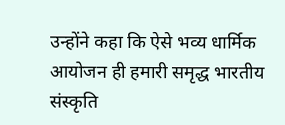उन्होंने कहा कि ऐसे भव्य धार्मिक आयोजन ही हमारी समृद्ध भारतीय संस्कृति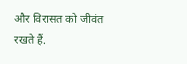और विरासत को जीवंत रखते हैं.